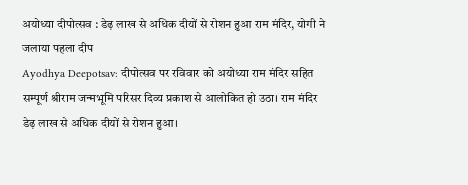अयोध्या दीपोत्सव : डेढ़ लाख से अधिक दीयों से रोशन हुआ राम मंदिर, योगी ने जलाया पहला दीप
Ayodhya Deepotsav: दीपोत्सव पर रविवार को अयोध्या राम मंदिर सहित सम्पूर्ण श्रीराम जन्मभूमि परिसर दिव्य प्रकाश से आलोकित हो उठा। राम मंदिर डेढ़ लाख से अधिक दीयों से रोशन हुआ।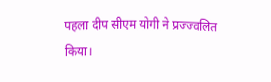पहला दीप सीएम योगी ने प्रज्ज्वलित किया।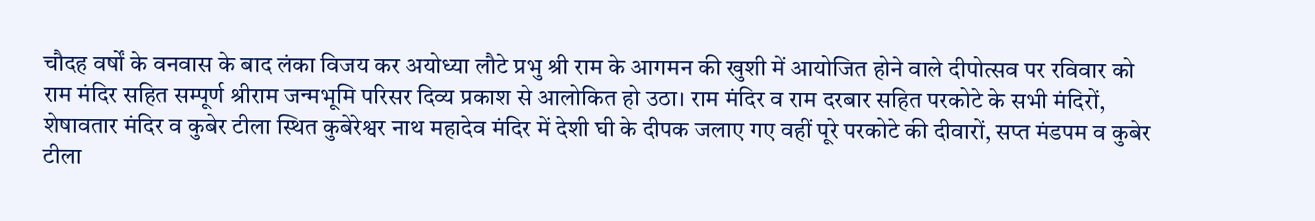चौदह वर्षों के वनवास के बाद लंका विजय कर अयोध्या लौटे प्रभु श्री राम के आगमन की खुशी में आयोजित होने वाले दीपोत्सव पर रविवार को राम मंदिर सहित सम्पूर्ण श्रीराम जन्मभूमि परिसर दिव्य प्रकाश से आलोकित हो उठा। राम मंदिर व राम दरबार सहित परकोटे के सभी मंदिरों, शेषावतार मंदिर व कुबेर टीला स्थित कुबेरेश्वर नाथ महादेव मंदिर में देशी घी के दीपक जलाए गए वहीं पूरे परकोटे की दीवारों, सप्त मंडपम व कुबेर टीला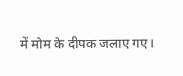में मोम के दीपक जलाए गए।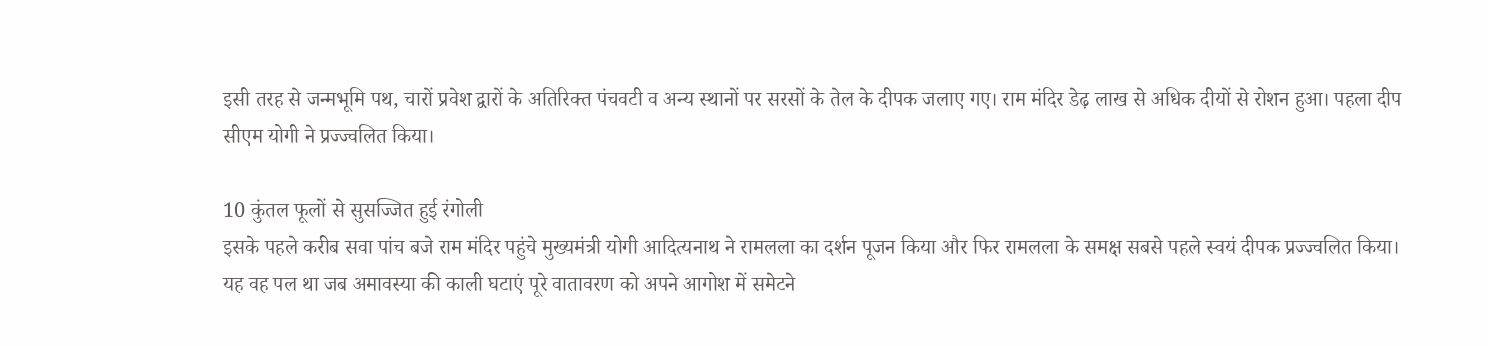इसी तरह से जन्मभूमि पथ, चारों प्रवेश द्वारों के अतिरिक्त पंचवटी व अन्य स्थानों पर सरसों के तेल के दीपक जलाए गए। राम मंदिर डेढ़ लाख से अधिक दीयों से रोशन हुआ। पहला दीप सीएम योगी ने प्रज्ज्वलित किया।

10 कुंतल फूलों से सुसज्जित हुई रंगोली
इसके पहले करीब सवा पांच बजे राम मंदिर पहुंचे मुख्यमंत्री योगी आदित्यनाथ ने रामलला का दर्शन पूजन किया और फिर रामलला के समक्ष सबसे पहले स्वयं दीपक प्रज्ज्वलित किया। यह वह पल था जब अमावस्या की काली घटाएं पूरे वातावरण को अपने आगोश में समेटने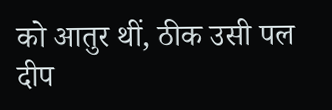को आतुर थीं, ठीक उसी पल दीप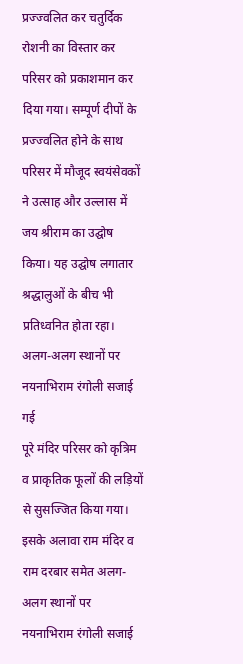प्रज्ज्वलित कर चतुर्दिक रोशनी का विस्तार कर परिसर को प्रकाशमान कर दिया गया। सम्पूर्ण दीपों के प्रज्ज्वलित होने के साथ परिसर में मौजूद स्वयंसेवकों ने उत्साह और उल्लास में जय श्रीराम का उद्घोष किया। यह उद्घोष लगातार श्रद्धालुओं के बीच भी प्रतिध्वनित होता रहा।
अलग-अलग स्थानों पर नयनाभिराम रंगोली सजाई गई
पूरे मंदिर परिसर को कृत्रिम व प्राकृतिक फूलों की लड़ियों से सुसज्जित किया गया। इसके अलावा राम मंदिर व राम दरबार समेत अलग-अलग स्थानों पर नयनाभिराम रंगोली सजाई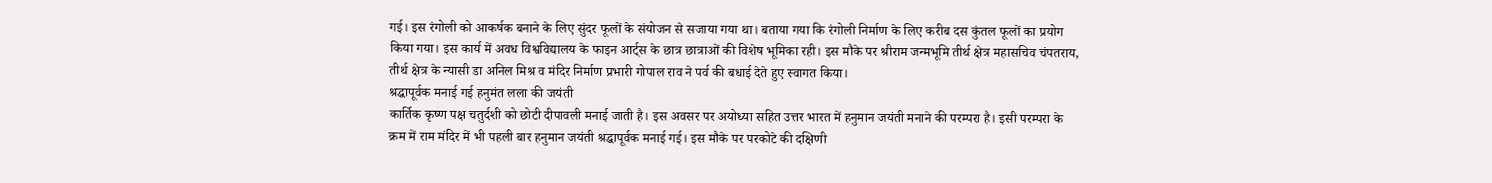गई। इस रंगोली को आकर्षक बनाने के लिए सुंदर फूलों के संयोजन से सजाया गया था। बताया गया कि रंगोली निर्माण के लिए करीब दस कुंतल फूलों का प्रयोग किया गया। इस कार्य में अवध विश्वविद्यालय के फाइन आर्ट्स के छात्र छात्राओं की विशेष भूमिका रही। इस मौके पर श्रीराम जन्मभूमि तीर्थ क्षेत्र महासचिव चंपतराय, तीर्थ क्षेत्र के न्यासी डा अनिल मिश्र व मंदिर निर्माण प्रभारी गोपाल राव ने पर्व की बधाई देते हुए स्वागत किया।
श्रद्धापूर्वक मनाई गई हनुमंत लला की जयंती
कार्तिक कृष्ण पक्ष चतुर्दशी को छोटी दीपावली मनाई जाती है। इस अवसर पर अयोध्या सहित उत्तर भारत में हनुमान जयंती मनाने की परम्परा है। इसी परम्परा के क्रम में राम मंदिर में भी पहली बार हनुमान जयंती श्रद्धापूर्वक मनाई गई। इस मौके पर परकोटे की दक्षिणी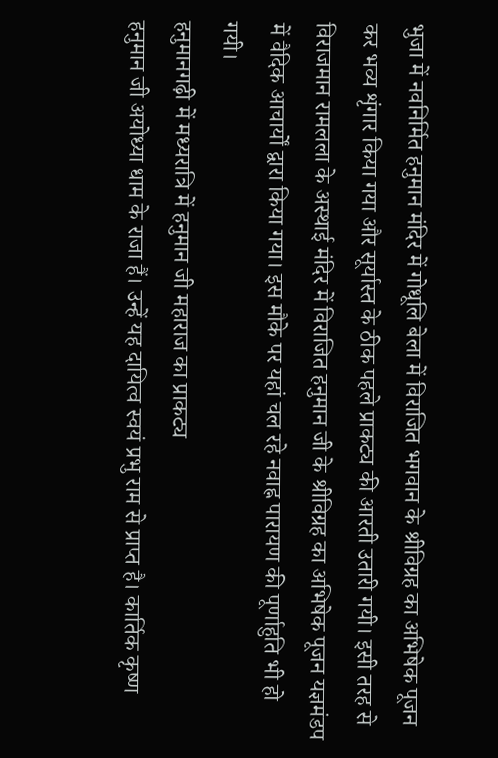भुजा में नवनिर्मित हनुमान मंदिर में गोधूलि बेला में विराजित भगवान के श्रीविग्रह का अभिषेक पूजन कर भव्य शृंगार किया गया और सूर्यास्त के ठीक पहले प्राकट्य की आरती उतारी गयी। इसी तरह से विराजमान रामलला के अस्थाई मंदिर में विराजित हनुमान जी के श्रीविग्रह का अभिषेक पूजन यज्ञमंडप में वैदिक आचार्यों द्वारा किया गया। इस मौके पर यहां चल रहे नवाह्न पारायण की पूर्णाहुति भी हो गयी।
हनुमानगढ़ी में मध्यरात्रि में हनुमान जी महाराज का प्राकट्य
हनुमान जी अयोध्या धाम के राजा हैं। उन्हें यह दायित्व स्वयं प्रभु राम से प्राप्त है। कार्तिक कृष्ण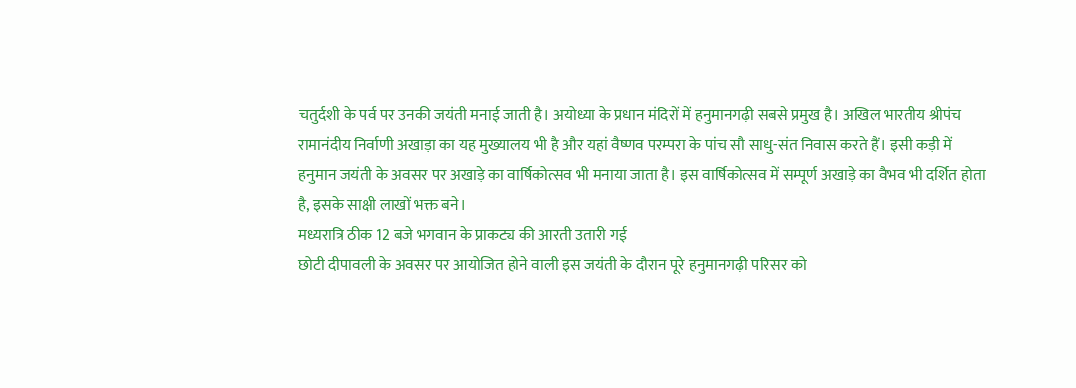चतुर्दशी के पर्व पर उनकी जयंती मनाई जाती है। अयोध्या के प्रधान मंदिरों में हनुमानगढ़ी सबसे प्रमुख है। अखिल भारतीय श्रीपंच रामानंदीय निर्वाणी अखाड़ा का यह मुख्यालय भी है और यहां वैष्णव परम्परा के पांच सौ साधु-संत निवास करते हैं। इसी कड़ी में हनुमान जयंती के अवसर पर अखाड़े का वार्षिकोत्सव भी मनाया जाता है। इस वार्षिकोत्सव में सम्पूर्ण अखाड़े का वैभव भी दर्शित होता है, इसके साक्षी लाखों भक्त बने।
मध्यरात्रि ठीक 12 बजे भगवान के प्राकट्य की आरती उतारी गई
छोटी दीपावली के अवसर पर आयोजित होने वाली इस जयंती के दौरान पूरे हनुमानगढ़ी परिसर को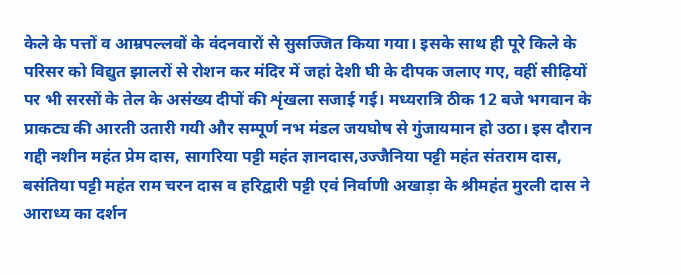केले के पत्तों व आम्रपल्लवों के वंदनवारों से सुसज्जित किया गया। इसके साथ ही पूरे किले के परिसर को विद्युत झालरों से रोशन कर मंदिर में जहां देशी घी के दीपक जलाए गए, वहीं सीढ़ियों पर भी सरसों के तेल के असंख्य दीपों की शृंखला सजाई गई। मध्यरात्रि ठीक 12 बजे भगवान के प्राकट्य की आरती उतारी गयी और सम्पूर्ण नभ मंडल जयघोष से गुंजायमान हो उठा। इस दौरान गद्दी नशीन महंत प्रेम दास, सागरिया पट्टी महंत ज्ञानदास,उज्जैनिया पट्टी महंत संतराम दास, बसंतिया पट्टी महंत राम चरन दास व हरिद्वारी पट्टी एवं निर्वाणी अखाड़ा के श्रीमहंत मुरली दास ने आराध्य का दर्शन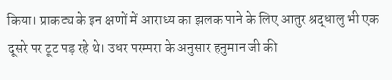किया। प्राकट्य के इन क्षणों में आराध्य का झलक पाने के लिए आतुर श्रद्धालु भी एक दूसरे पर टूट पड़ रहे थे। उधर परम्परा के अनुसार हनुमान जी की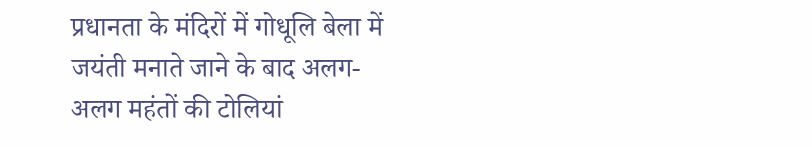प्रधानता के मंदिरों में गोधूलि बेला में जयंती मनाते जाने के बाद अलग-अलग महंतों की टोलियां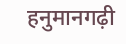हनुमानगढ़ी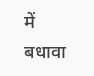में बधावा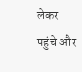लेकर पहुंचे और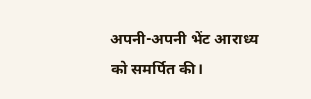अपनी-अपनी भेंट आराध्य को समर्पित की।